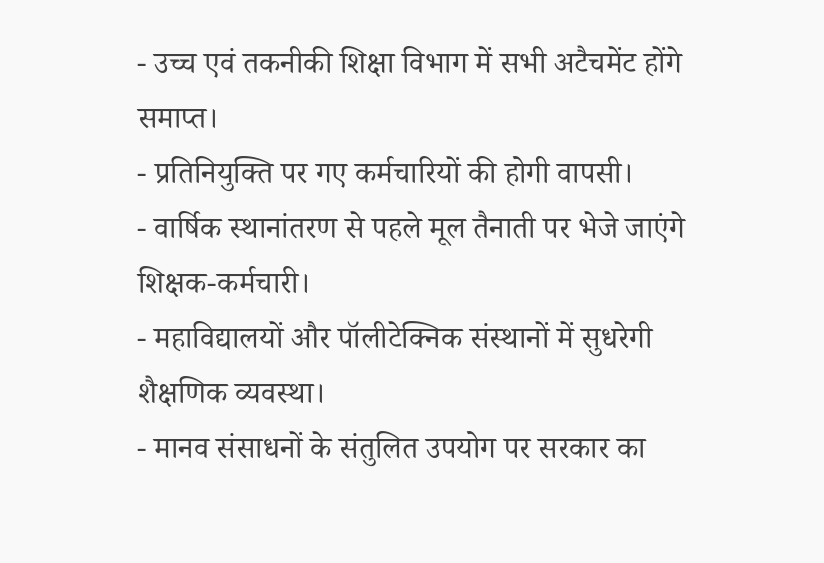- उच्च एवं तकनीकी शिक्षा विभाग में सभी अटैचमेंट होंगे समाप्त।
- प्रतिनियुक्ति पर गए कर्मचारियों की होगी वापसी।
- वार्षिक स्थानांतरण से पहले मूल तैनाती पर भेजे जाएंगे शिक्षक-कर्मचारी।
- महाविद्यालयों और पॉलीटेक्निक संस्थानों में सुधरेगी शैक्षणिक व्यवस्था।
- मानव संसाधनों के संतुलित उपयोग पर सरकार का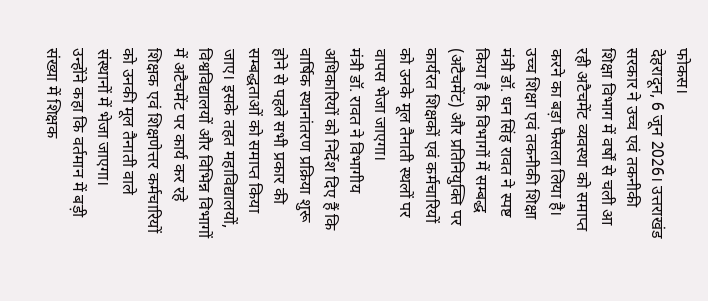फोकस।
देहरादून, 6 जून 2026। उत्तराखंड सरकार ने उच्च एवं तकनीकी शिक्षा विभाग में वर्षों से चली आ रही अटैचमेंट व्यवस्था को समाप्त करने का बड़ा फैसला लिया है। उच्च शिक्षा एवं तकनीकी शिक्षा मंत्री डॉ. धन सिंह रावत ने स्पष्ट किया है कि विभागों में सम्बद्ध (अटैचमेंट) और प्रतिनियुक्ति पर कार्यरत शिक्षकों एवं कर्मचारियों को उनके मूल तैनाती स्थलों पर वापस भेजा जाएगा।
मंत्री डॉ. रावत ने विभागीय अधिकारियों को निर्देश दिए हैं कि वार्षिक स्थानांतरण प्रक्रिया शुरू होने से पहले सभी प्रकार की सम्बद्धताओं को समाप्त किया जाए। इसके तहत महाविद्यालयों, विश्वविद्यालयों और विभिन्न विभागों में अटैचमेंट पर कार्य कर रहे शिक्षक एवं शिक्षणेत्तर कर्मचारियों को उनकी मूल तैनाती वाले संस्थानों में भेजा जाएगा।
उन्होंने कहा कि वर्तमान में बड़ी संख्या में शिक्षक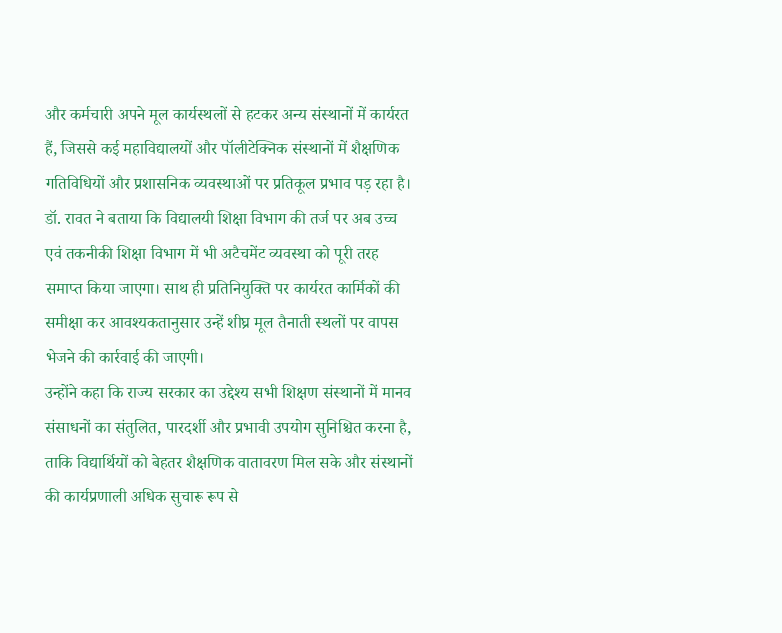और कर्मचारी अपने मूल कार्यस्थलों से हटकर अन्य संस्थानों में कार्यरत हैं, जिससे कई महाविद्यालयों और पॉलीटेक्निक संस्थानों में शैक्षणिक गतिविधियों और प्रशासनिक व्यवस्थाओं पर प्रतिकूल प्रभाव पड़ रहा है।
डॉ. रावत ने बताया कि विद्यालयी शिक्षा विभाग की तर्ज पर अब उच्च एवं तकनीकी शिक्षा विभाग में भी अटैचमेंट व्यवस्था को पूरी तरह समाप्त किया जाएगा। साथ ही प्रतिनियुक्ति पर कार्यरत कार्मिकों की समीक्षा कर आवश्यकतानुसार उन्हें शीघ्र मूल तैनाती स्थलों पर वापस भेजने की कार्रवाई की जाएगी।
उन्होंने कहा कि राज्य सरकार का उद्देश्य सभी शिक्षण संस्थानों में मानव संसाधनों का संतुलित, पारदर्शी और प्रभावी उपयोग सुनिश्चित करना है, ताकि विद्यार्थियों को बेहतर शैक्षणिक वातावरण मिल सके और संस्थानों की कार्यप्रणाली अधिक सुचारू रूप से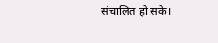संचालित हो सके।